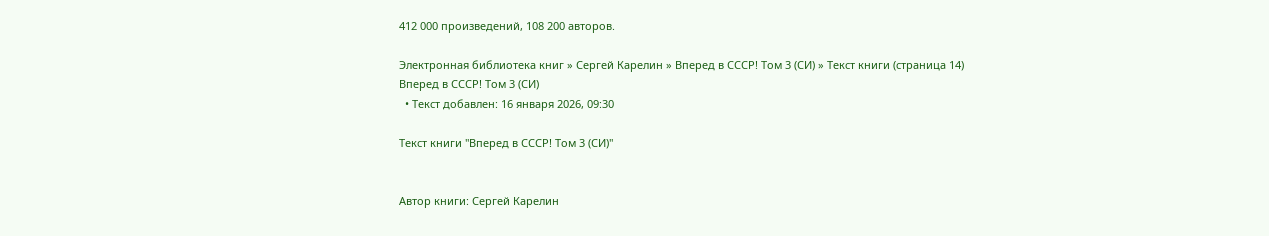412 000 произведений, 108 200 авторов.

Электронная библиотека книг » Сергей Карелин » Вперед в СССР! Том 3 (СИ) » Текст книги (страница 14)
Вперед в СССР! Том 3 (СИ)
  • Текст добавлен: 16 января 2026, 09:30

Текст книги "Вперед в СССР! Том 3 (СИ)"


Автор книги: Сергей Карелин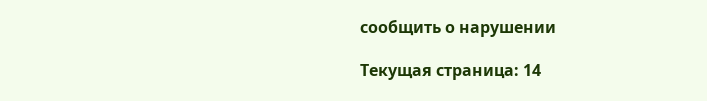сообщить о нарушении

Текущая страница: 14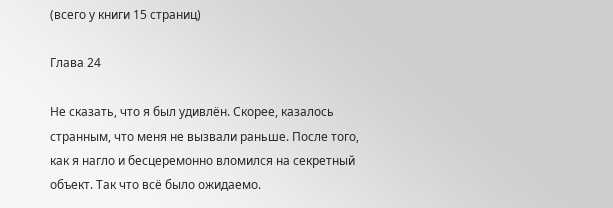(всего у книги 15 страниц)

Глава 24

Не сказать, что я был удивлён. Скорее, казалось странным, что меня не вызвали раньше. После того, как я нагло и бесцеремонно вломился на секретный объект. Так что всё было ожидаемо.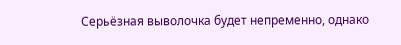Серьёзная выволочка будет непременно, однако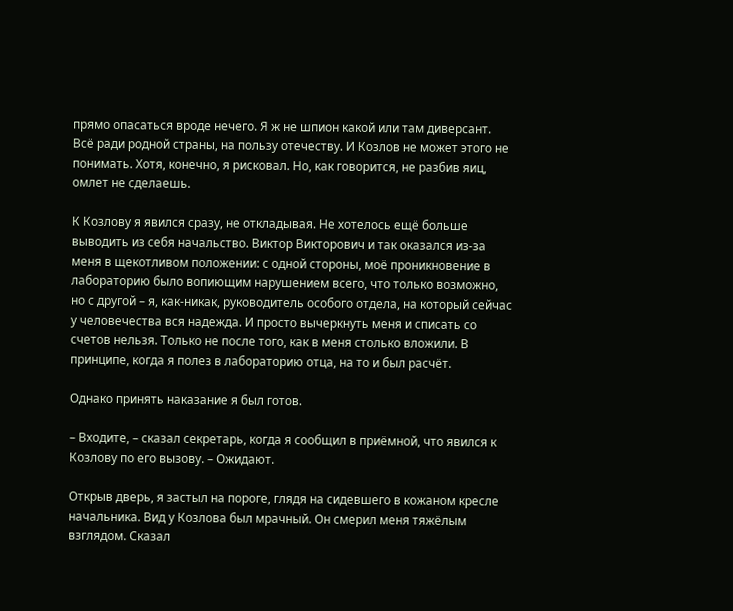прямо опасаться вроде нечего. Я ж не шпион какой или там диверсант. Всё ради родной страны, на пользу отечеству. И Козлов не может этого не понимать. Хотя, конечно, я рисковал. Но, как говорится, не разбив яиц, омлет не сделаешь.

К Козлову я явился сразу, не откладывая. Не хотелось ещё больше выводить из себя начальство. Виктор Викторович и так оказался из-за меня в щекотливом положении: с одной стороны, моё проникновение в лабораторию было вопиющим нарушением всего, что только возможно, но с другой – я, как-никак, руководитель особого отдела, на который сейчас у человечества вся надежда. И просто вычеркнуть меня и списать со счетов нельзя. Только не после того, как в меня столько вложили. В принципе, когда я полез в лабораторию отца, на то и был расчёт.

Однако принять наказание я был готов.

– Входите, – сказал секретарь, когда я сообщил в приёмной, что явился к Козлову по его вызову. – Ожидают.

Открыв дверь, я застыл на пороге, глядя на сидевшего в кожаном кресле начальника. Вид у Козлова был мрачный. Он смерил меня тяжёлым взглядом. Сказал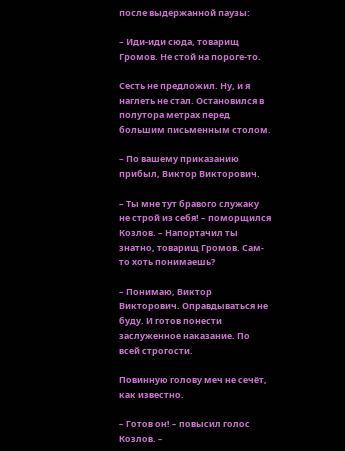после выдержанной паузы:

– Иди-иди сюда, товарищ Громов. Не стой на пороге-то.

Сесть не предложил. Ну, и я наглеть не стал. Остановился в полутора метрах перед большим письменным столом.

– По вашему приказанию прибыл, Виктор Викторович.

– Ты мне тут бравого служаку не строй из себя! – поморщился Козлов. – Напортачил ты знатно, товарищ Громов. Сам-то хоть понимаешь?

– Понимаю, Виктор Викторович. Оправдываться не буду. И готов понести заслуженное наказание. По всей строгости.

Повинную голову меч не сечёт, как известно.

– Готов он! – повысил голос Козлов. –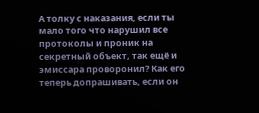А толку с наказания, если ты мало того что нарушил все протоколы и проник на секретный объект, так ещё и эмиссара проворонил? Как его теперь допрашивать, если он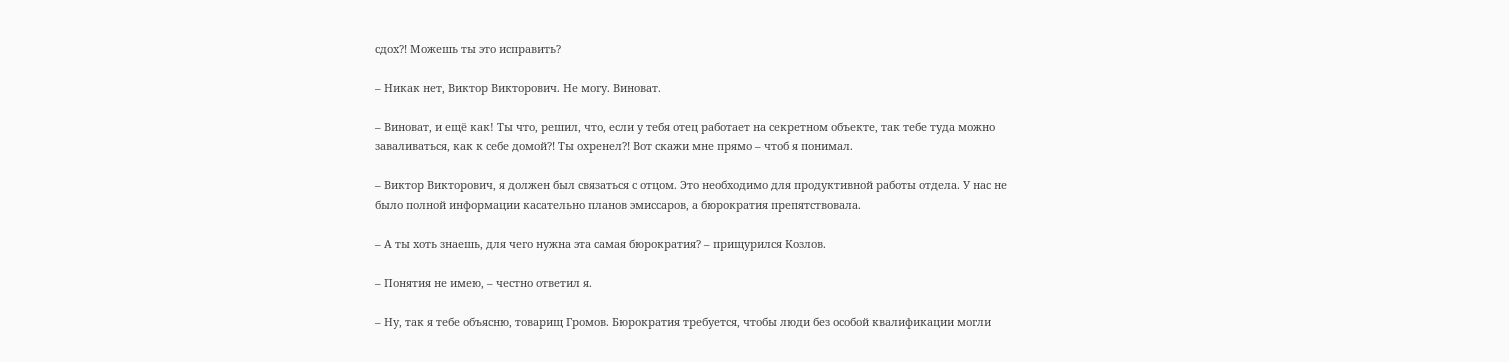сдох⁈ Можешь ты это исправить?

– Никак нет, Виктор Викторович. Не могу. Виноват.

– Виноват, и ещё как! Ты что, решил, что, если у тебя отец работает на секретном объекте, так тебе туда можно заваливаться, как к себе домой⁈ Ты охренел⁈ Вот скажи мне прямо – чтоб я понимал.

– Виктор Викторович, я должен был связаться с отцом. Это необходимо для продуктивной работы отдела. У нас не было полной информации касательно планов эмиссаров, а бюрократия препятствовала.

– А ты хоть знаешь, для чего нужна эта самая бюрократия? – прищурился Козлов.

– Понятия не имею, – честно ответил я.

– Ну, так я тебе объясню, товарищ Громов. Бюрократия требуется, чтобы люди без особой квалификации могли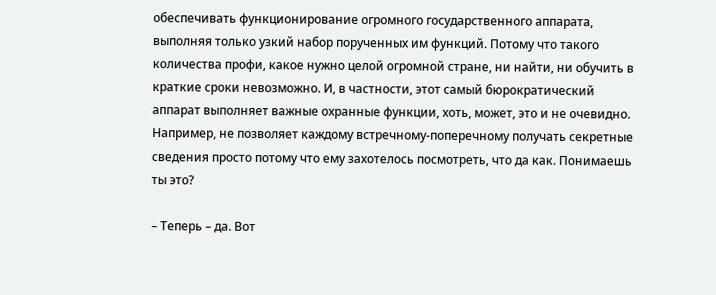обеспечивать функционирование огромного государственного аппарата, выполняя только узкий набор порученных им функций. Потому что такого количества профи, какое нужно целой огромной стране, ни найти, ни обучить в краткие сроки невозможно. И, в частности, этот самый бюрократический аппарат выполняет важные охранные функции, хоть, может, это и не очевидно. Например, не позволяет каждому встречному-поперечному получать секретные сведения просто потому что ему захотелось посмотреть, что да как. Понимаешь ты это?

– Теперь – да. Вот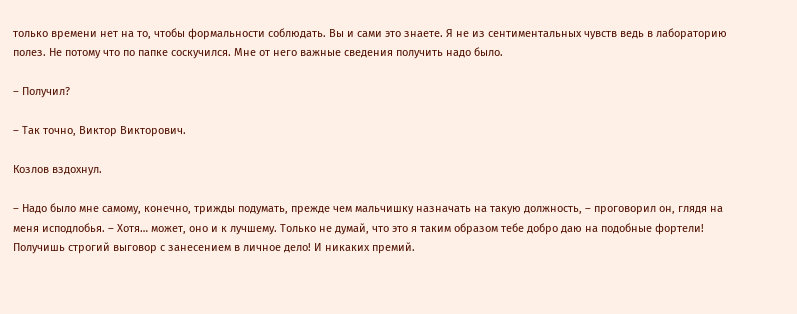только времени нет на то, чтобы формальности соблюдать. Вы и сами это знаете. Я не из сентиментальных чувств ведь в лабораторию полез. Не потому что по папке соскучился. Мне от него важные сведения получить надо было.

– Получил?

– Так точно, Виктор Викторович.

Козлов вздохнул.

– Надо было мне самому, конечно, трижды подумать, прежде чем мальчишку назначать на такую должность, – проговорил он, глядя на меня исподлобья. – Хотя… может, оно и к лучшему. Только не думай, что это я таким образом тебе добро даю на подобные фортели! Получишь строгий выговор с занесением в личное дело! И никаких премий.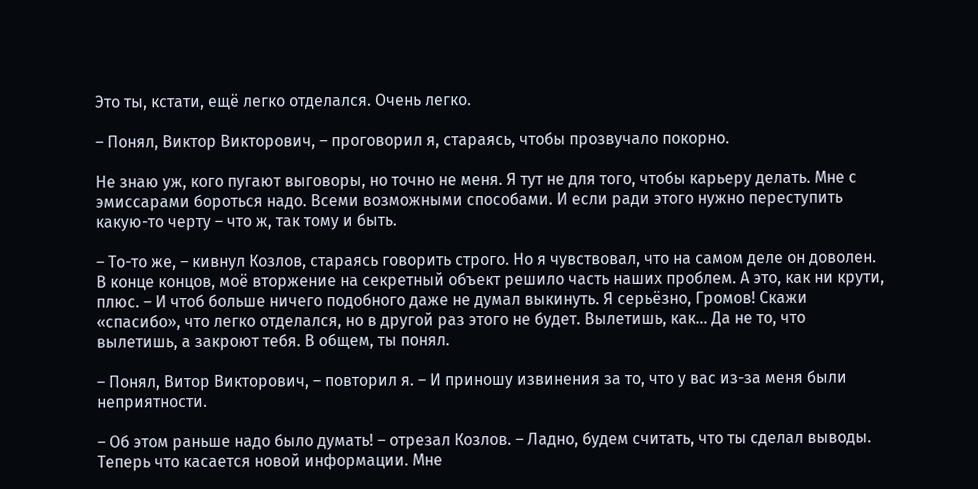Это ты, кстати, ещё легко отделался. Очень легко.

– Понял, Виктор Викторович, – проговорил я, стараясь, чтобы прозвучало покорно.

Не знаю уж, кого пугают выговоры, но точно не меня. Я тут не для того, чтобы карьеру делать. Мне с эмиссарами бороться надо. Всеми возможными способами. И если ради этого нужно переступить какую-то черту – что ж, так тому и быть.

– То-то же, – кивнул Козлов, стараясь говорить строго. Но я чувствовал, что на самом деле он доволен. В конце концов, моё вторжение на секретный объект решило часть наших проблем. А это, как ни крути, плюс. – И чтоб больше ничего подобного даже не думал выкинуть. Я серьёзно, Громов! Скажи «спасибо», что легко отделался, но в другой раз этого не будет. Вылетишь, как… Да не то, что вылетишь, а закроют тебя. В общем, ты понял.

– Понял, Витор Викторович, – повторил я. – И приношу извинения за то, что у вас из-за меня были неприятности.

– Об этом раньше надо было думать! – отрезал Козлов. – Ладно, будем считать, что ты сделал выводы. Теперь что касается новой информации. Мне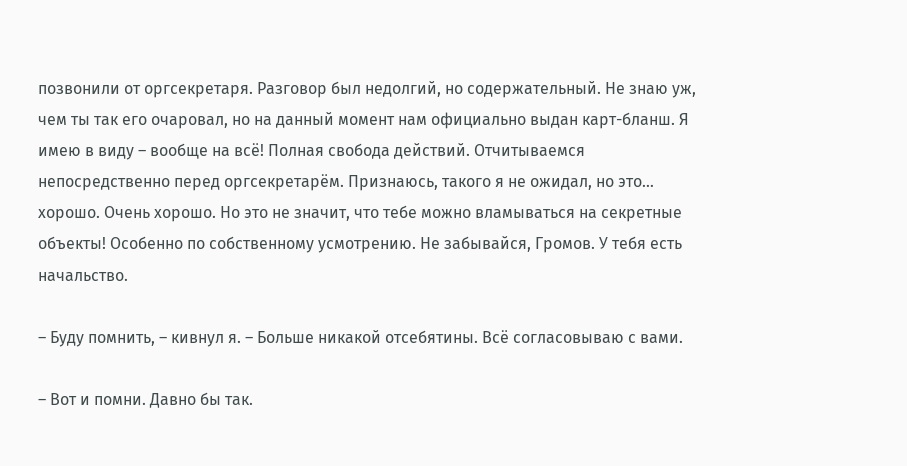позвонили от оргсекретаря. Разговор был недолгий, но содержательный. Не знаю уж, чем ты так его очаровал, но на данный момент нам официально выдан карт-бланш. Я имею в виду – вообще на всё! Полная свобода действий. Отчитываемся непосредственно перед оргсекретарём. Признаюсь, такого я не ожидал, но это… хорошо. Очень хорошо. Но это не значит, что тебе можно вламываться на секретные объекты! Особенно по собственному усмотрению. Не забывайся, Громов. У тебя есть начальство.

– Буду помнить, – кивнул я. – Больше никакой отсебятины. Всё согласовываю с вами.

– Вот и помни. Давно бы так.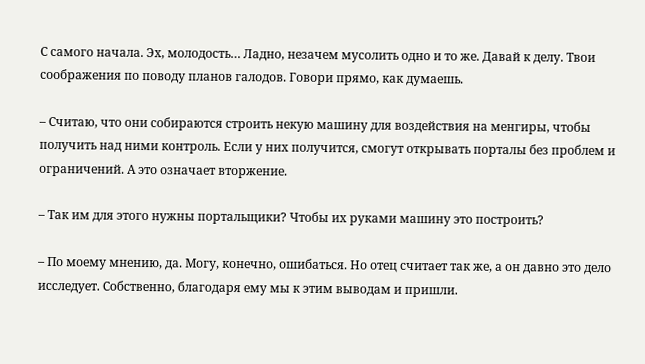С самого начала. Эх, молодость… Ладно, незачем мусолить одно и то же. Давай к делу. Твои соображения по поводу планов галодов. Говори прямо, как думаешь.

– Считаю, что они собираются строить некую машину для воздействия на менгиры, чтобы получить над ними контроль. Если у них получится, смогут открывать порталы без проблем и ограничений. А это означает вторжение.

– Так им для этого нужны портальщики? Чтобы их руками машину это построить?

– По моему мнению, да. Могу, конечно, ошибаться. Но отец считает так же, а он давно это дело исследует. Собственно, благодаря ему мы к этим выводам и пришли.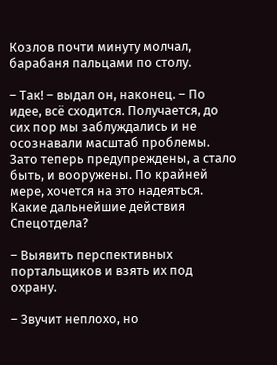Козлов почти минуту молчал, барабаня пальцами по столу.

– Так! – выдал он, наконец. – По идее, всё сходится. Получается, до сих пор мы заблуждались и не осознавали масштаб проблемы. Зато теперь предупреждены, а стало быть, и вооружены. По крайней мере, хочется на это надеяться. Какие дальнейшие действия Спецотдела?

– Выявить перспективных портальщиков и взять их под охрану.

– Звучит неплохо, но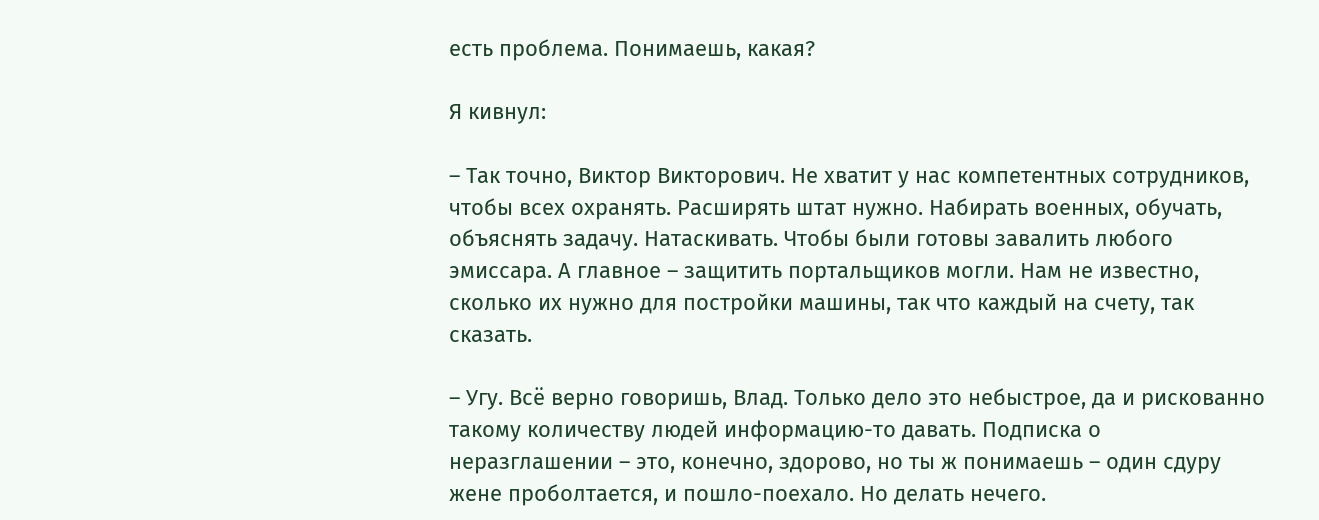есть проблема. Понимаешь, какая?

Я кивнул:

– Так точно, Виктор Викторович. Не хватит у нас компетентных сотрудников, чтобы всех охранять. Расширять штат нужно. Набирать военных, обучать, объяснять задачу. Натаскивать. Чтобы были готовы завалить любого эмиссара. А главное – защитить портальщиков могли. Нам не известно, сколько их нужно для постройки машины, так что каждый на счету, так сказать.

– Угу. Всё верно говоришь, Влад. Только дело это небыстрое, да и рискованно такому количеству людей информацию-то давать. Подписка о неразглашении – это, конечно, здорово, но ты ж понимаешь – один сдуру жене проболтается, и пошло-поехало. Но делать нечего.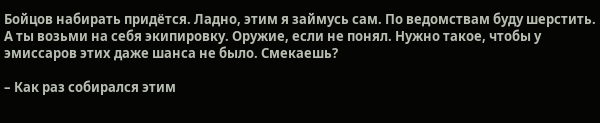Бойцов набирать придётся. Ладно, этим я займусь сам. По ведомствам буду шерстить. А ты возьми на себя экипировку. Оружие, если не понял. Нужно такое, чтобы у эмиссаров этих даже шанса не было. Смекаешь?

– Как раз собирался этим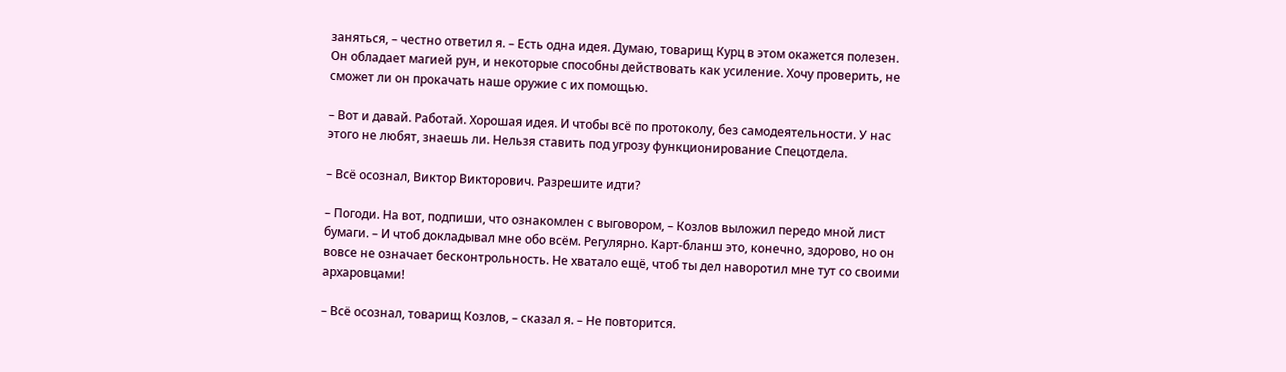заняться, – честно ответил я. – Есть одна идея. Думаю, товарищ Курц в этом окажется полезен. Он обладает магией рун, и некоторые способны действовать как усиление. Хочу проверить, не сможет ли он прокачать наше оружие с их помощью.

– Вот и давай. Работай. Хорошая идея. И чтобы всё по протоколу, без самодеятельности. У нас этого не любят, знаешь ли. Нельзя ставить под угрозу функционирование Спецотдела.

– Всё осознал, Виктор Викторович. Разрешите идти?

– Погоди. На вот, подпиши, что ознакомлен с выговором, – Козлов выложил передо мной лист бумаги. – И чтоб докладывал мне обо всём. Регулярно. Карт-бланш это, конечно, здорово, но он вовсе не означает бесконтрольность. Не хватало ещё, чтоб ты дел наворотил мне тут со своими архаровцами!

– Всё осознал, товарищ Козлов, – сказал я. – Не повторится.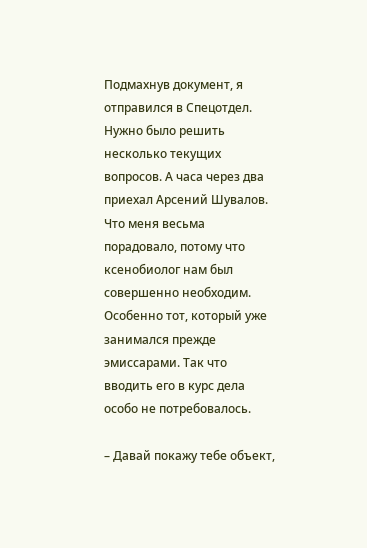Подмахнув документ, я отправился в Спецотдел. Нужно было решить несколько текущих вопросов. А часа через два приехал Арсений Шувалов. Что меня весьма порадовало, потому что ксенобиолог нам был совершенно необходим. Особенно тот, который уже занимался прежде эмиссарами. Так что вводить его в курс дела особо не потребовалось.

– Давай покажу тебе объект,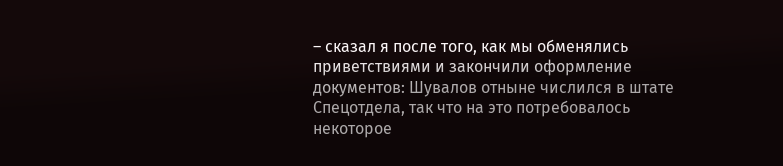– сказал я после того, как мы обменялись приветствиями и закончили оформление документов: Шувалов отныне числился в штате Спецотдела, так что на это потребовалось некоторое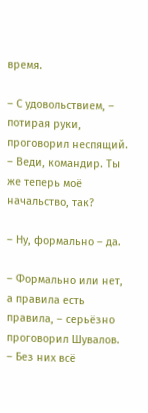время.

– С удовольствием, – потирая руки, проговорил неспящий. – Веди, командир. Ты же теперь моё начальство, так?

– Ну, формально – да.

– Формально или нет, а правила есть правила, – серьёзно проговорил Шувалов. – Без них всё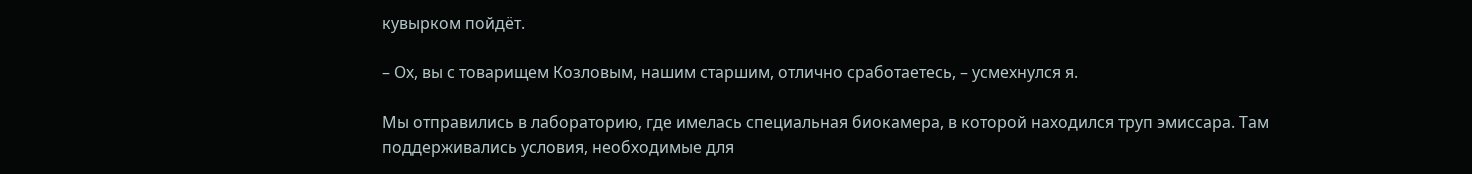кувырком пойдёт.

– Ох, вы с товарищем Козловым, нашим старшим, отлично сработаетесь, – усмехнулся я.

Мы отправились в лабораторию, где имелась специальная биокамера, в которой находился труп эмиссара. Там поддерживались условия, необходимые для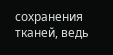сохранения тканей, ведь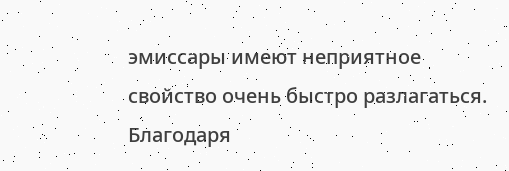эмиссары имеют неприятное свойство очень быстро разлагаться. Благодаря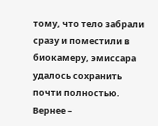тому, что тело забрали сразу и поместили в биокамеру, эмиссара удалось сохранить почти полностью. Вернее –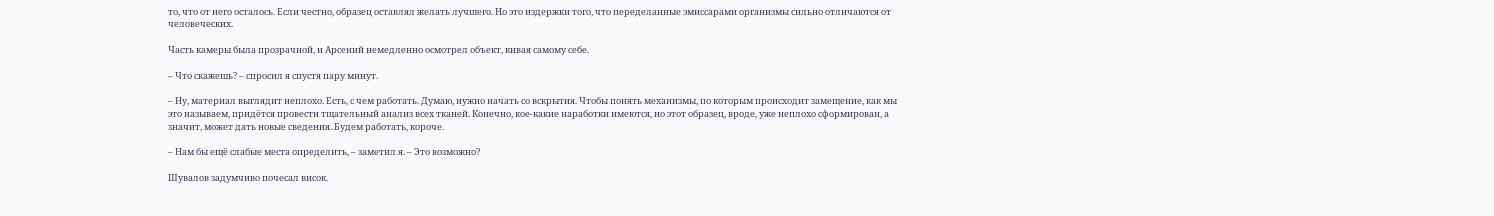то, что от него осталось. Если честно, образец оставлял желать лучшего. Но это издержки того, что переделанные эмиссарами организмы сильно отличаются от человеческих.

Часть камеры была прозрачной, и Арсений немедленно осмотрел объект, кивая самому себе.

– Что скажешь? – спросил я спустя пару минут.

– Ну, материал выглядит неплохо. Есть, с чем работать. Думаю, нужно начать со вскрытия. Чтобы понять механизмы, по которым происходит замещение, как мы это называем, придётся провести тщательный анализ всех тканей. Конечно, кое-какие наработки имеются, но этот образец, вроде, уже неплохо сформирован, а значит, может дать новые сведения. Будем работать, короче.

– Нам бы ещё слабые места определить, – заметил я. – Это возможно?

Шувалов задумчиво почесал висок.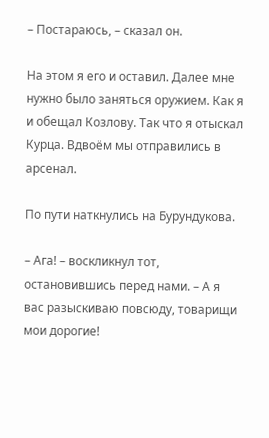– Постараюсь, – сказал он.

На этом я его и оставил. Далее мне нужно было заняться оружием. Как я и обещал Козлову. Так что я отыскал Курца. Вдвоём мы отправились в арсенал.

По пути наткнулись на Бурундукова.

– Ага! – воскликнул тот, остановившись перед нами. – А я вас разыскиваю повсюду, товарищи мои дорогие!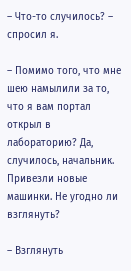– Что-то случилось? – спросил я.

– Помимо того, что мне шею намылили за то, что я вам портал открыл в лабораторию? Да, случилось, начальник. Привезли новые машинки. Не угодно ли взглянуть?

– Взглянуть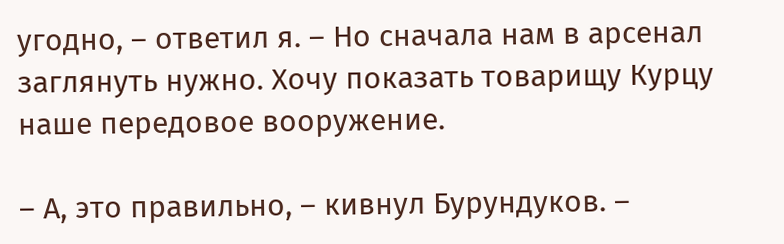угодно, – ответил я. – Но сначала нам в арсенал заглянуть нужно. Хочу показать товарищу Курцу наше передовое вооружение.

– А, это правильно, – кивнул Бурундуков. –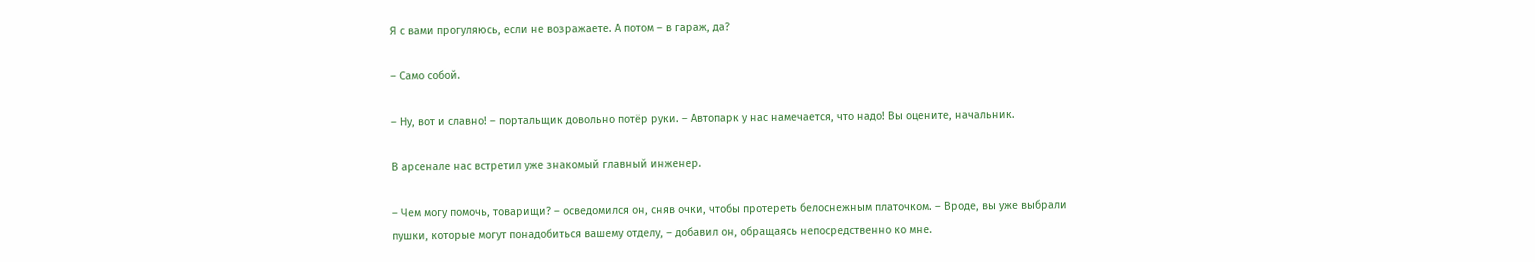Я с вами прогуляюсь, если не возражаете. А потом – в гараж, да?

– Само собой.

– Ну, вот и славно! – портальщик довольно потёр руки. – Автопарк у нас намечается, что надо! Вы оцените, начальник.

В арсенале нас встретил уже знакомый главный инженер.

– Чем могу помочь, товарищи? – осведомился он, сняв очки, чтобы протереть белоснежным платочком. – Вроде, вы уже выбрали пушки, которые могут понадобиться вашему отделу, – добавил он, обращаясь непосредственно ко мне.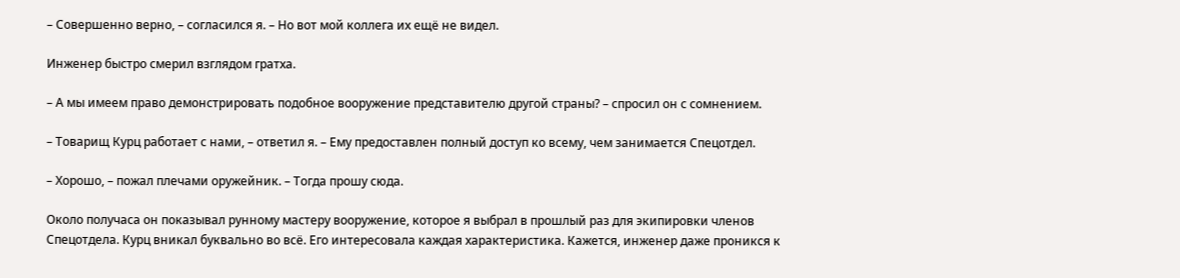– Совершенно верно, – согласился я. – Но вот мой коллега их ещё не видел.

Инженер быстро смерил взглядом гратха.

– А мы имеем право демонстрировать подобное вооружение представителю другой страны? – спросил он с сомнением.

– Товарищ Курц работает с нами, – ответил я. – Ему предоставлен полный доступ ко всему, чем занимается Спецотдел.

– Хорошо, – пожал плечами оружейник. – Тогда прошу сюда.

Около получаса он показывал рунному мастеру вооружение, которое я выбрал в прошлый раз для экипировки членов Спецотдела. Курц вникал буквально во всё. Его интересовала каждая характеристика. Кажется, инженер даже проникся к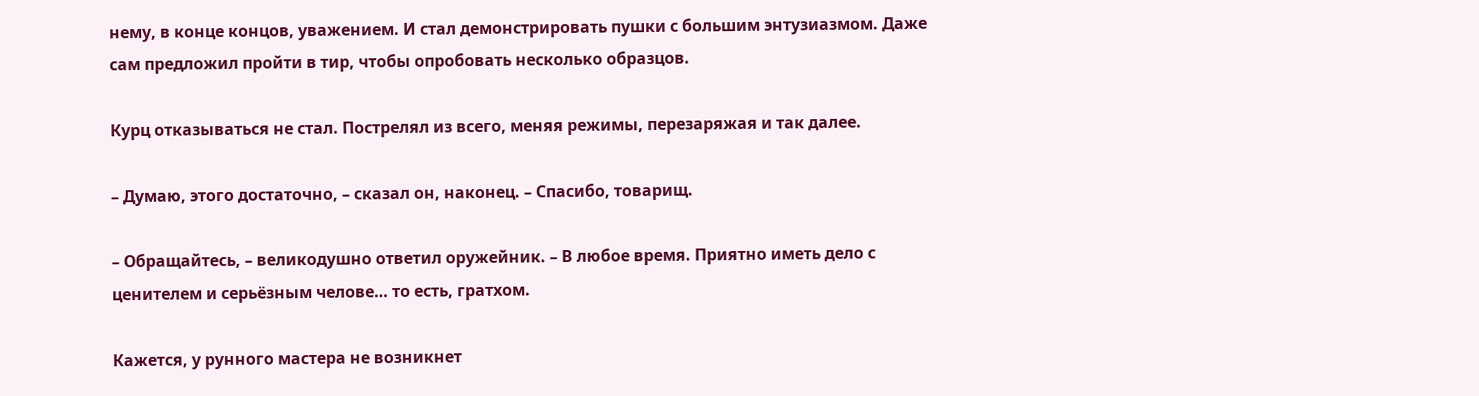нему, в конце концов, уважением. И стал демонстрировать пушки с большим энтузиазмом. Даже сам предложил пройти в тир, чтобы опробовать несколько образцов.

Курц отказываться не стал. Пострелял из всего, меняя режимы, перезаряжая и так далее.

– Думаю, этого достаточно, – сказал он, наконец. – Спасибо, товарищ.

– Обращайтесь, – великодушно ответил оружейник. – В любое время. Приятно иметь дело с ценителем и серьёзным челове… то есть, гратхом.

Кажется, у рунного мастера не возникнет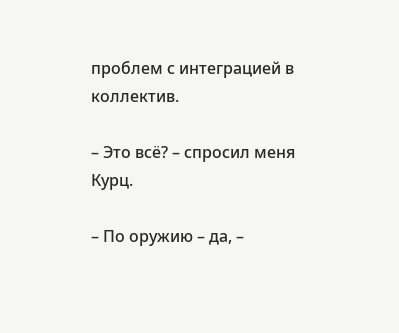проблем с интеграцией в коллектив.

– Это всё? – спросил меня Курц.

– По оружию – да, –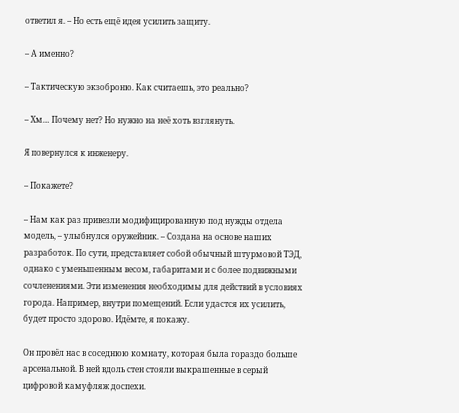ответил я. – Но есть ещё идея усилить защиту.

– А именно?

– Тактическую экзоброню. Как считаешь, это реально?

– Хм… Почему нет? Но нужно на неё хоть взглянуть.

Я повернулся к инженеру.

– Покажете?

– Нам как раз привезли модифицированную под нужды отдела модель, – улыбнулся оружейник. – Создана на основе наших разработок. По сути, представляет собой обычный штурмовой ТЭД, однако с уменьшенным весом, габаритами и с более подвижными сочленениями. Эти изменения необходимы для действий в условиях города. Например, внутри помещений. Если удастся их усилить, будет просто здорово. Идёмте, я покажу.

Он провёл нас в соседнюю комнату, которая была гораздо больше арсенальной. В ней вдоль стен стояли выкрашенные в серый цифровой камуфляж доспехи.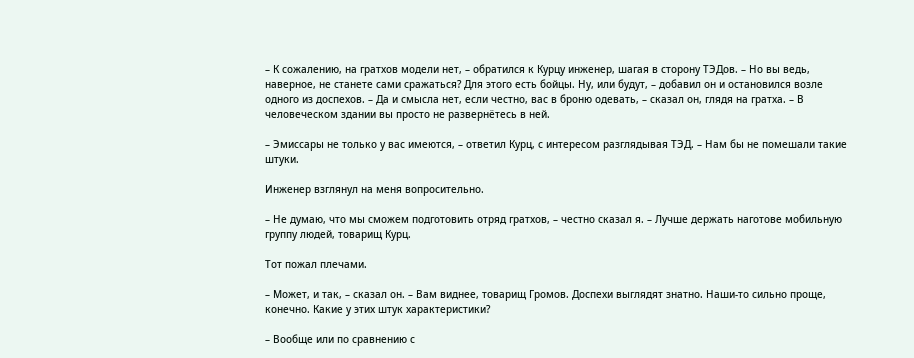– К сожалению, на гратхов модели нет, – обратился к Курцу инженер, шагая в сторону ТЭДов. – Но вы ведь, наверное, не станете сами сражаться? Для этого есть бойцы. Ну, или будут, – добавил он и остановился возле одного из доспехов. – Да и смысла нет, если честно, вас в броню одевать, – сказал он, глядя на гратха. – В человеческом здании вы просто не развернётесь в ней.

– Эмиссары не только у вас имеются, – ответил Курц, с интересом разглядывая ТЭД. – Нам бы не помешали такие штуки.

Инженер взглянул на меня вопросительно.

– Не думаю, что мы сможем подготовить отряд гратхов, – честно сказал я. – Лучше держать наготове мобильную группу людей, товарищ Курц.

Тот пожал плечами.

– Может, и так, – сказал он. – Вам виднее, товарищ Громов. Доспехи выглядят знатно. Наши-то сильно проще, конечно. Какие у этих штук характеристики?

– Вообще или по сравнению с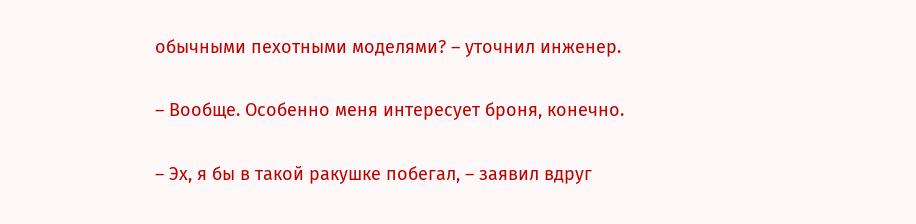обычными пехотными моделями? – уточнил инженер.

– Вообще. Особенно меня интересует броня, конечно.

– Эх, я бы в такой ракушке побегал, – заявил вдруг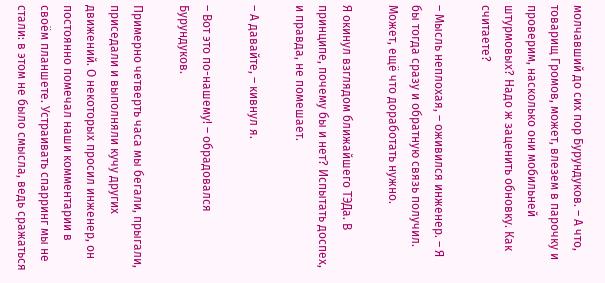молчавший до сих пор Бурундуков. – А что, товарищ Громов, может, влезем в парочку и проверим, насколько они мобильней штурмовых? Надо ж заценить обновку. Как считаете?

– Мысль неплохая, – оживился инженер. – Я бы тогда сразу и обратную связь получил. Может, ещё что доработать нужно.

Я окинул взглядом ближайшего ТЭДа. В принципе, почему бы и нет? Испытать доспех, и правда, не помешает.

– А давайте, – кивнул я.

– Вот это по-нашему! – обрадовался Бурундуков.

Примерно четверть часа мы бегали, прыгали, приседали и выполняли кучу других движений. О некоторых просил инженер, он постоянно помечал наши комментарии в своём планшете. Устраивать спарринг мы не стали: в этом не было смысла, ведь сражаться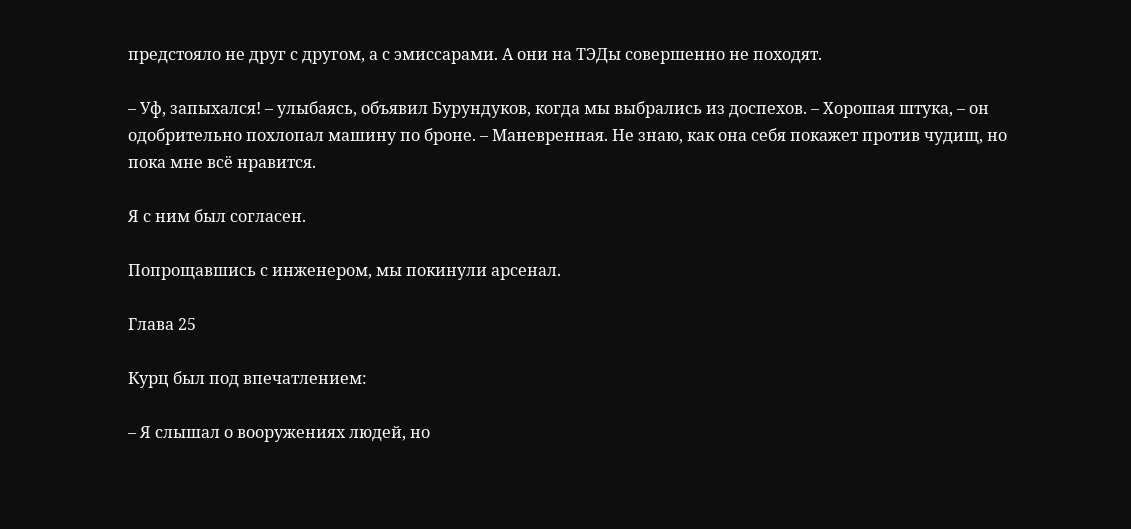предстояло не друг с другом, а с эмиссарами. А они на ТЭДы совершенно не походят.

– Уф, запыхался! – улыбаясь, объявил Бурундуков, когда мы выбрались из доспехов. – Хорошая штука, – он одобрительно похлопал машину по броне. – Маневренная. Не знаю, как она себя покажет против чудищ, но пока мне всё нравится.

Я с ним был согласен.

Попрощавшись с инженером, мы покинули арсенал.

Глава 25

Курц был под впечатлением:

– Я слышал о вооружениях людей, но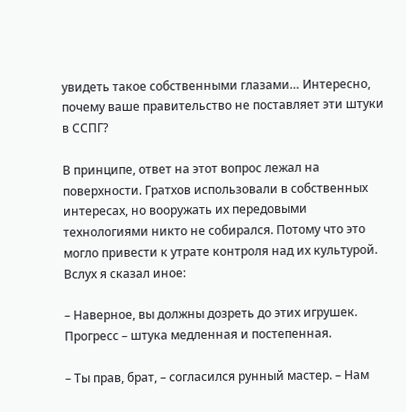увидеть такое собственными глазами… Интересно, почему ваше правительство не поставляет эти штуки в ССПГ?

В принципе, ответ на этот вопрос лежал на поверхности. Гратхов использовали в собственных интересах, но вооружать их передовыми технологиями никто не собирался. Потому что это могло привести к утрате контроля над их культурой. Вслух я сказал иное:

– Наверное, вы должны дозреть до этих игрушек. Прогресс – штука медленная и постепенная.

– Ты прав, брат, – согласился рунный мастер. – Нам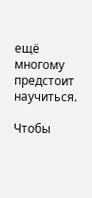ещё многому предстоит научиться.

Чтобы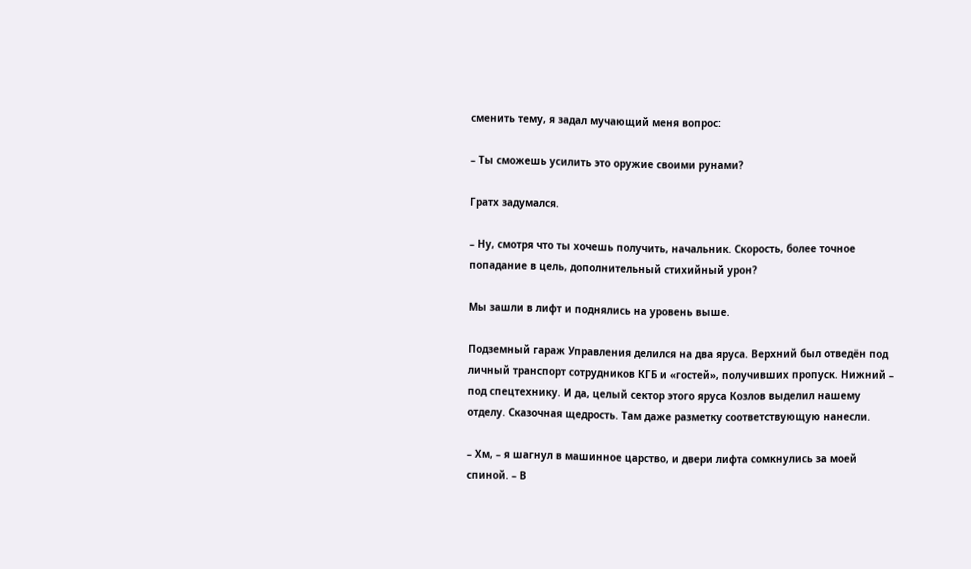сменить тему, я задал мучающий меня вопрос:

– Ты сможешь усилить это оружие своими рунами?

Гратх задумался.

– Ну, смотря что ты хочешь получить, начальник. Скорость, более точное попадание в цель, дополнительный стихийный урон?

Мы зашли в лифт и поднялись на уровень выше.

Подземный гараж Управления делился на два яруса. Верхний был отведён под личный транспорт сотрудников КГБ и «гостей», получивших пропуск. Нижний – под спецтехнику. И да, целый сектор этого яруса Козлов выделил нашему отделу. Сказочная щедрость. Там даже разметку соответствующую нанесли.

– Хм, – я шагнул в машинное царство, и двери лифта сомкнулись за моей спиной. – В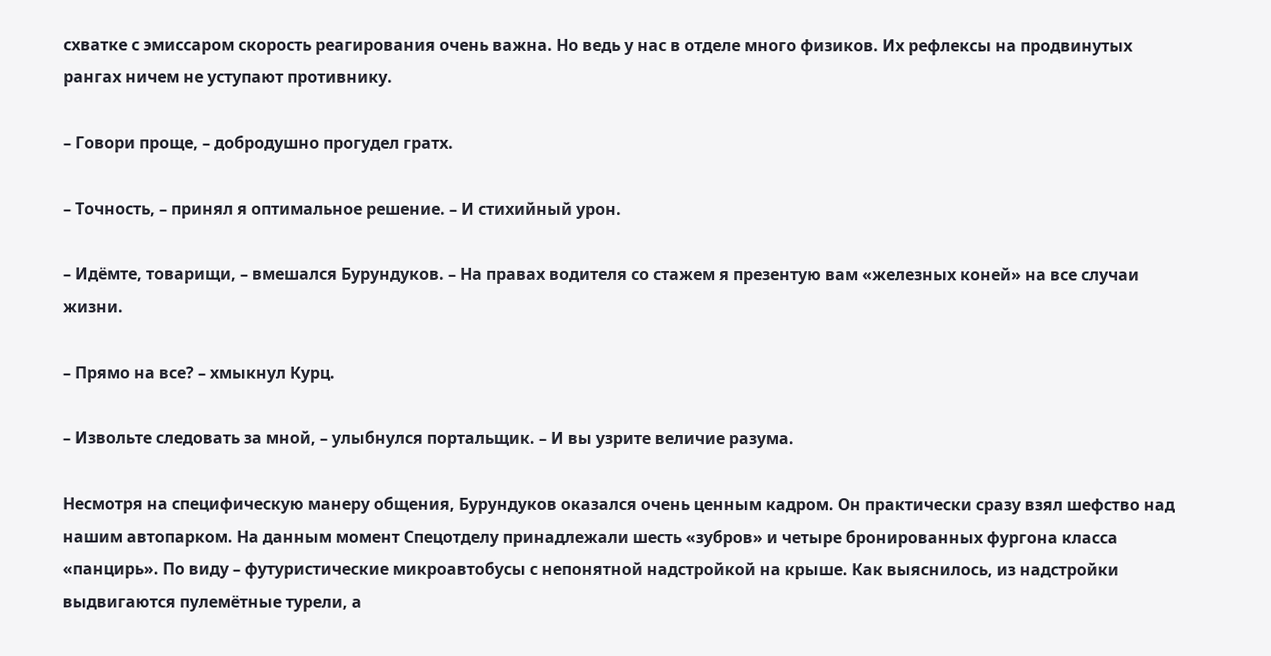схватке с эмиссаром скорость реагирования очень важна. Но ведь у нас в отделе много физиков. Их рефлексы на продвинутых рангах ничем не уступают противнику.

– Говори проще, – добродушно прогудел гратх.

– Точность, – принял я оптимальное решение. – И стихийный урон.

– Идёмте, товарищи, – вмешался Бурундуков. – На правах водителя со стажем я презентую вам «железных коней» на все случаи жизни.

– Прямо на все? – хмыкнул Курц.

– Извольте следовать за мной, – улыбнулся портальщик. – И вы узрите величие разума.

Несмотря на специфическую манеру общения, Бурундуков оказался очень ценным кадром. Он практически сразу взял шефство над нашим автопарком. На данным момент Спецотделу принадлежали шесть «зубров» и четыре бронированных фургона класса «панцирь». По виду – футуристические микроавтобусы с непонятной надстройкой на крыше. Как выяснилось, из надстройки выдвигаются пулемётные турели, а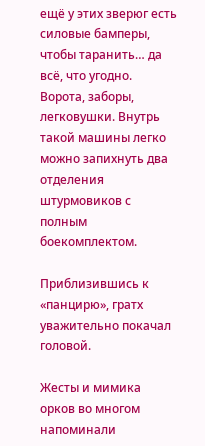ещё у этих зверюг есть силовые бамперы, чтобы таранить… да всё, что угодно. Ворота, заборы, легковушки. Внутрь такой машины легко можно запихнуть два отделения штурмовиков с полным боекомплектом.

Приблизившись к «панцирю», гратх уважительно покачал головой.

Жесты и мимика орков во многом напоминали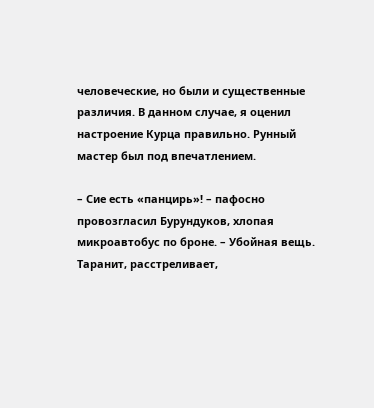человеческие, но были и существенные различия. В данном случае, я оценил настроение Курца правильно. Рунный мастер был под впечатлением.

– Сие есть «панцирь»! – пафосно провозгласил Бурундуков, хлопая микроавтобус по броне. – Убойная вещь. Таранит, расстреливает,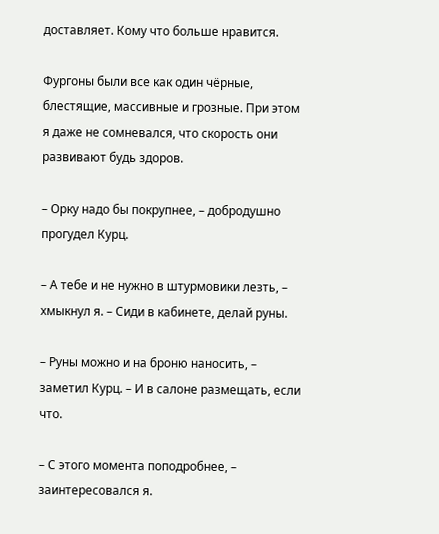доставляет. Кому что больше нравится.

Фургоны были все как один чёрные, блестящие, массивные и грозные. При этом я даже не сомневался, что скорость они развивают будь здоров.

– Орку надо бы покрупнее, – добродушно прогудел Курц.

– А тебе и не нужно в штурмовики лезть, – хмыкнул я. – Сиди в кабинете, делай руны.

– Руны можно и на броню наносить, – заметил Курц. – И в салоне размещать, если что.

– С этого момента поподробнее, – заинтересовался я.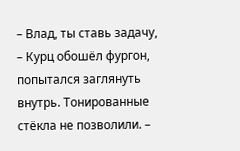– Влад, ты ставь задачу, – Курц обошёл фургон, попытался заглянуть внутрь. Тонированные стёкла не позволили. –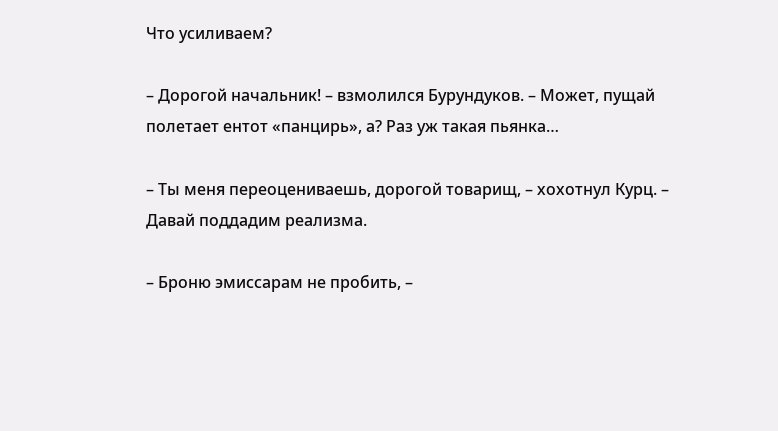Что усиливаем?

– Дорогой начальник! – взмолился Бурундуков. – Может, пущай полетает ентот «панцирь», а? Раз уж такая пьянка…

– Ты меня переоцениваешь, дорогой товарищ, – хохотнул Курц. – Давай поддадим реализма.

– Броню эмиссарам не пробить, –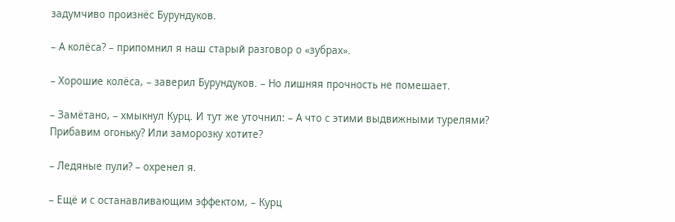задумчиво произнёс Бурундуков.

– А колёса? – припомнил я наш старый разговор о «зубрах».

– Хорошие колёса, – заверил Бурундуков. – Но лишняя прочность не помешает.

– Замётано, – хмыкнул Курц. И тут же уточнил: – А что с этими выдвижными турелями? Прибавим огоньку? Или заморозку хотите?

– Ледяные пули? – охренел я.

– Ещё и с останавливающим эффектом, – Курц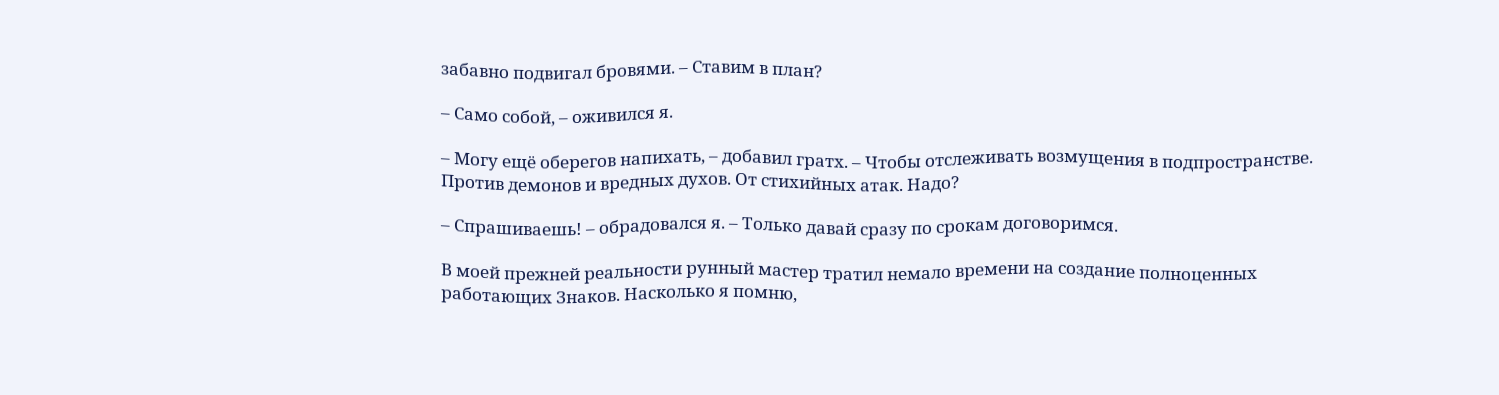забавно подвигал бровями. – Ставим в план?

– Само собой, – оживился я.

– Могу ещё оберегов напихать, – добавил гратх. – Чтобы отслеживать возмущения в подпространстве. Против демонов и вредных духов. От стихийных атак. Надо?

– Спрашиваешь! – обрадовался я. – Только давай сразу по срокам договоримся.

В моей прежней реальности рунный мастер тратил немало времени на создание полноценных работающих Знаков. Насколько я помню,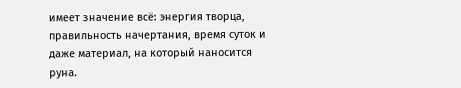имеет значение всё: энергия творца, правильность начертания, время суток и даже материал, на который наносится руна.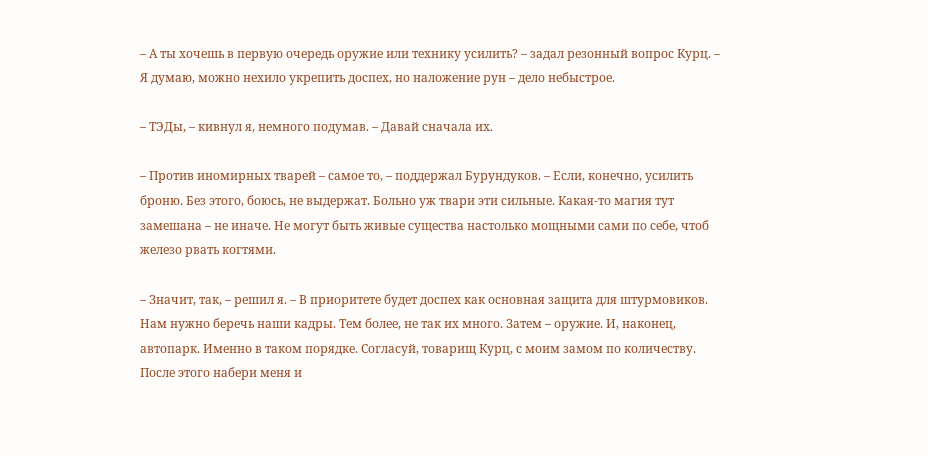– А ты хочешь в первую очередь оружие или технику усилить? – задал резонный вопрос Курц. – Я думаю, можно нехило укрепить доспех, но наложение рун – дело небыстрое.

– ТЭДы, – кивнул я, немного подумав. – Давай сначала их.

– Против иномирных тварей – самое то, – поддержал Бурундуков. – Если, конечно, усилить броню. Без этого, боюсь, не выдержат. Больно уж твари эти сильные. Какая-то магия тут замешана – не иначе. Не могут быть живые существа настолько мощными сами по себе, чтоб железо рвать когтями.

– Значит, так, – решил я. – В приоритете будет доспех как основная защита для штурмовиков. Нам нужно беречь наши кадры. Тем более, не так их много. Затем – оружие. И, наконец, автопарк. Именно в таком порядке. Согласуй, товарищ Курц, с моим замом по количеству. После этого набери меня и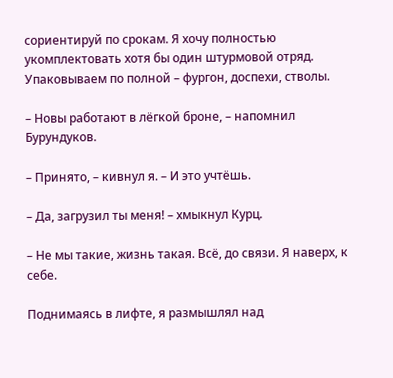сориентируй по срокам. Я хочу полностью укомплектовать хотя бы один штурмовой отряд. Упаковываем по полной – фургон, доспехи, стволы.

– Новы работают в лёгкой броне, – напомнил Бурундуков.

– Принято, – кивнул я. – И это учтёшь.

– Да, загрузил ты меня! – хмыкнул Курц.

– Не мы такие, жизнь такая. Всё, до связи. Я наверх, к себе.

Поднимаясь в лифте, я размышлял над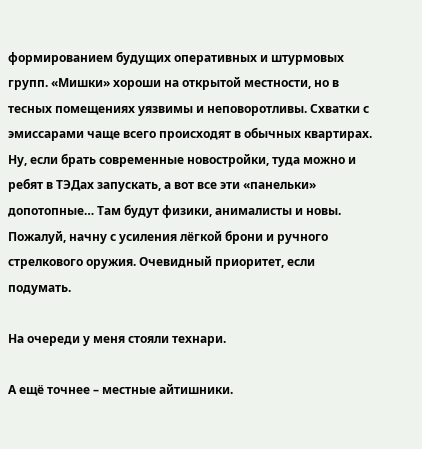формированием будущих оперативных и штурмовых групп. «Мишки» хороши на открытой местности, но в тесных помещениях уязвимы и неповоротливы. Схватки с эмиссарами чаще всего происходят в обычных квартирах. Ну, если брать современные новостройки, туда можно и ребят в ТЭДах запускать, а вот все эти «панельки» допотопные… Там будут физики, анималисты и новы. Пожалуй, начну с усиления лёгкой брони и ручного стрелкового оружия. Очевидный приоритет, если подумать.

На очереди у меня стояли технари.

А ещё точнее – местные айтишники.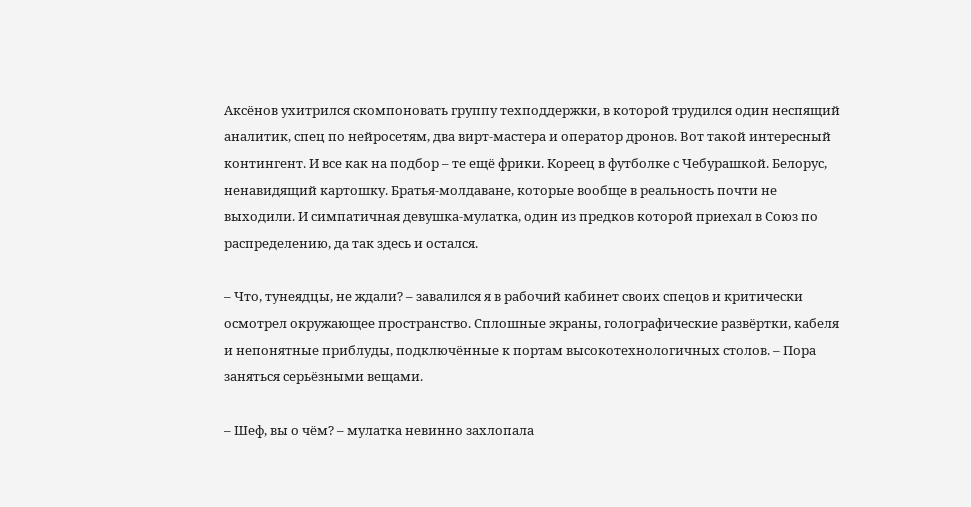Аксёнов ухитрился скомпоновать группу техподдержки, в которой трудился один неспящий аналитик, спец по нейросетям, два вирт-мастера и оператор дронов. Вот такой интересный контингент. И все как на подбор – те ещё фрики. Кореец в футболке с Чебурашкой. Белорус, ненавидящий картошку. Братья-молдаване, которые вообще в реальность почти не выходили. И симпатичная девушка-мулатка, один из предков которой приехал в Союз по распределению, да так здесь и остался.

– Что, тунеядцы, не ждали? – завалился я в рабочий кабинет своих спецов и критически осмотрел окружающее пространство. Сплошные экраны, голографические развёртки, кабеля и непонятные приблуды, подключённые к портам высокотехнологичных столов. – Пора заняться серьёзными вещами.

– Шеф, вы о чём? – мулатка невинно захлопала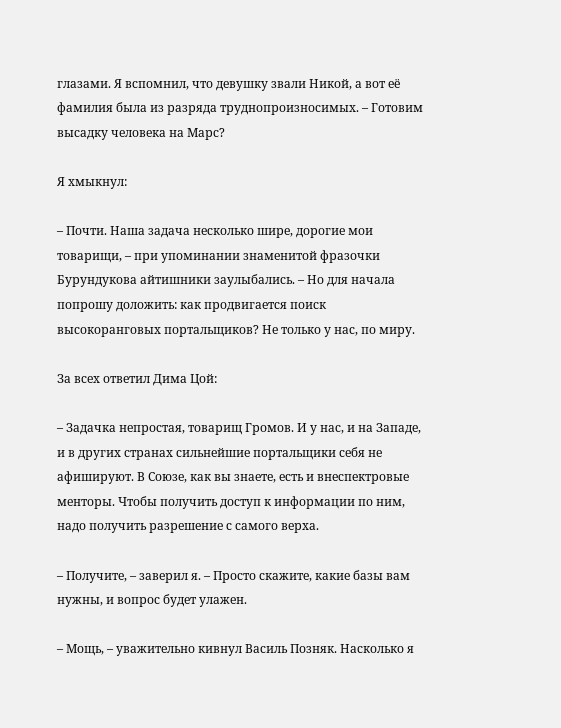глазами. Я вспомнил, что девушку звали Никой, а вот её фамилия была из разряда труднопроизносимых. – Готовим высадку человека на Марс?

Я хмыкнул:

– Почти. Наша задача несколько шире, дорогие мои товарищи, – при упоминании знаменитой фразочки Бурундукова айтишники заулыбались. – Но для начала попрошу доложить: как продвигается поиск высокоранговых портальщиков? Не только у нас, по миру.

За всех ответил Дима Цой:

– Задачка непростая, товарищ Громов. И у нас, и на Западе, и в других странах сильнейшие портальщики себя не афишируют. В Союзе, как вы знаете, есть и внеспектровые менторы. Чтобы получить доступ к информации по ним, надо получить разрешение с самого верха.

– Получите, – заверил я. – Просто скажите, какие базы вам нужны, и вопрос будет улажен.

– Мощь, – уважительно кивнул Василь Позняк. Насколько я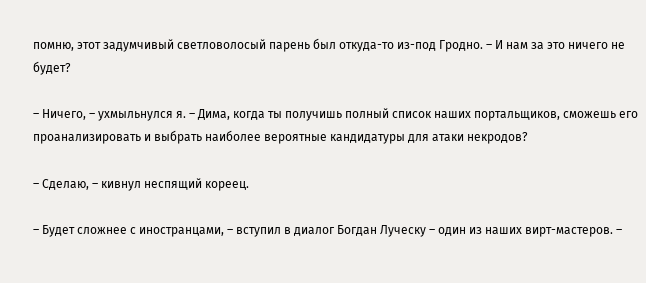помню, этот задумчивый светловолосый парень был откуда-то из-под Гродно. – И нам за это ничего не будет?

– Ничего, – ухмыльнулся я. – Дима, когда ты получишь полный список наших портальщиков, сможешь его проанализировать и выбрать наиболее вероятные кандидатуры для атаки некродов?

– Сделаю, – кивнул неспящий кореец.

– Будет сложнее с иностранцами, – вступил в диалог Богдан Луческу – один из наших вирт-мастеров. –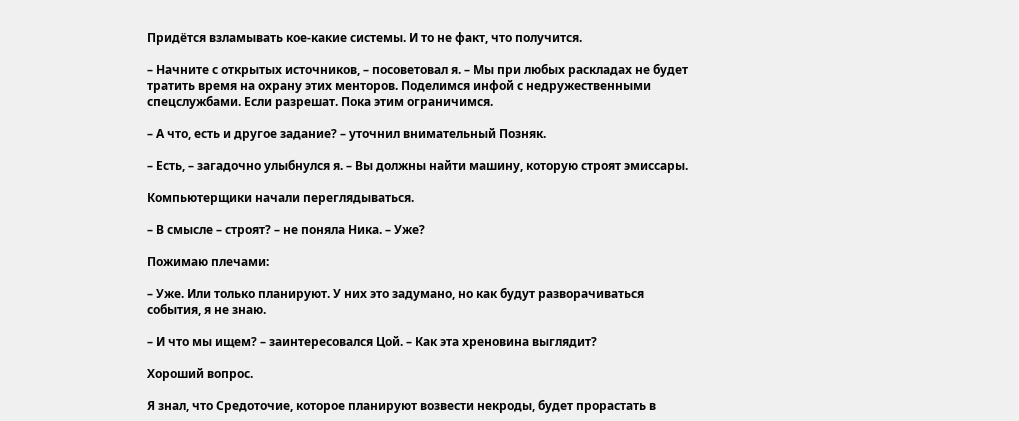Придётся взламывать кое-какие системы. И то не факт, что получится.

– Начните с открытых источников, – посоветовал я. – Мы при любых раскладах не будет тратить время на охрану этих менторов. Поделимся инфой с недружественными спецслужбами. Если разрешат. Пока этим ограничимся.

– А что, есть и другое задание? – уточнил внимательный Позняк.

– Есть, – загадочно улыбнулся я. – Вы должны найти машину, которую строят эмиссары.

Компьютерщики начали переглядываться.

– В смысле – строят? – не поняла Ника. – Уже?

Пожимаю плечами:

– Уже. Или только планируют. У них это задумано, но как будут разворачиваться события, я не знаю.

– И что мы ищем? – заинтересовался Цой. – Как эта хреновина выглядит?

Хороший вопрос.

Я знал, что Средоточие, которое планируют возвести некроды, будет прорастать в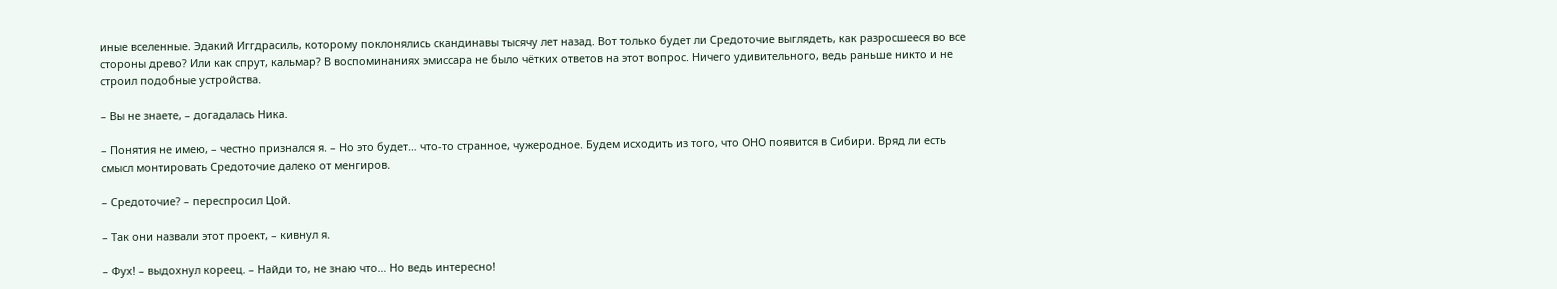иные вселенные. Эдакий Иггдрасиль, которому поклонялись скандинавы тысячу лет назад. Вот только будет ли Средоточие выглядеть, как разросшееся во все стороны древо? Или как спрут, кальмар? В воспоминаниях эмиссара не было чётких ответов на этот вопрос. Ничего удивительного, ведь раньше никто и не строил подобные устройства.

– Вы не знаете, – догадалась Ника.

– Понятия не имею, – честно признался я. – Но это будет… что-то странное, чужеродное. Будем исходить из того, что ОНО появится в Сибири. Вряд ли есть смысл монтировать Средоточие далеко от менгиров.

– Средоточие? – переспросил Цой.

– Так они назвали этот проект, – кивнул я.

– Фух! – выдохнул кореец. – Найди то, не знаю что… Но ведь интересно!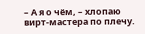– А я о чём, – хлопаю вирт-мастера по плечу.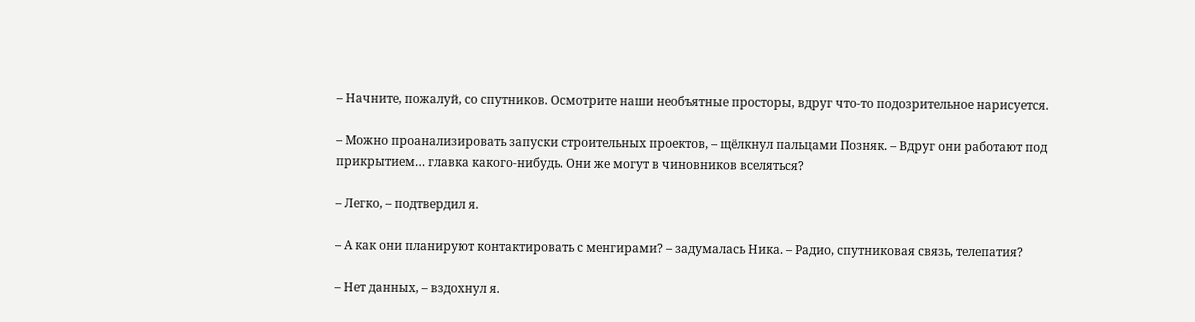– Начните, пожалуй, со спутников. Осмотрите наши необъятные просторы, вдруг что-то подозрительное нарисуется.

– Можно проанализировать запуски строительных проектов, – щёлкнул пальцами Позняк. – Вдруг они работают под прикрытием… главка какого-нибудь. Они же могут в чиновников вселяться?

– Легко, – подтвердил я.

– А как они планируют контактировать с менгирами? – задумалась Ника. – Радио, спутниковая связь, телепатия?

– Нет данных, – вздохнул я.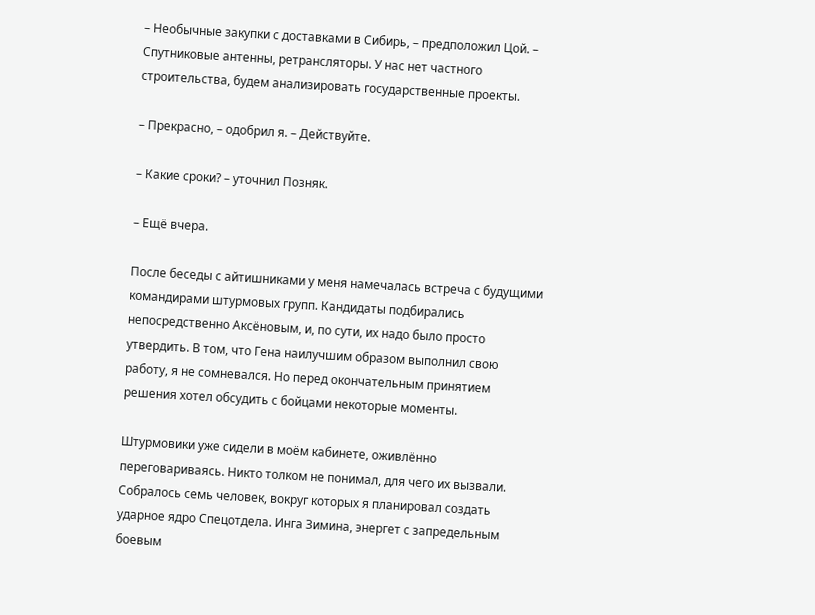– Необычные закупки с доставками в Сибирь, – предположил Цой. – Спутниковые антенны, ретрансляторы. У нас нет частного строительства, будем анализировать государственные проекты.

– Прекрасно, – одобрил я. – Действуйте.

– Какие сроки? – уточнил Позняк.

– Ещё вчера.

После беседы с айтишниками у меня намечалась встреча с будущими командирами штурмовых групп. Кандидаты подбирались непосредственно Аксёновым, и, по сути, их надо было просто утвердить. В том, что Гена наилучшим образом выполнил свою работу, я не сомневался. Но перед окончательным принятием решения хотел обсудить с бойцами некоторые моменты.

Штурмовики уже сидели в моём кабинете, оживлённо переговариваясь. Никто толком не понимал, для чего их вызвали. Собралось семь человек, вокруг которых я планировал создать ударное ядро Спецотдела. Инга Зимина, энергет с запредельным боевым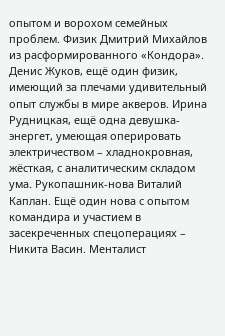опытом и ворохом семейных проблем. Физик Дмитрий Михайлов из расформированного «Кондора». Денис Жуков, ещё один физик, имеющий за плечами удивительный опыт службы в мире акверов. Ирина Рудницкая, ещё одна девушка-энергет, умеющая оперировать электричеством – хладнокровная, жёсткая, с аналитическим складом ума. Рукопашник-нова Виталий Каплан. Ещё один нова с опытом командира и участием в засекреченных спецоперациях – Никита Васин. Менталист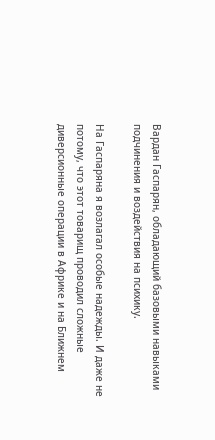Вардан Гаспарян, обладающий базовыми навыками подчинения и воздействия на психику.

На Гаспаряна я возлагал особые надежды. И даже не потому, что этот товарищ проводил сложные диверсионные операции в Африке и на Ближнем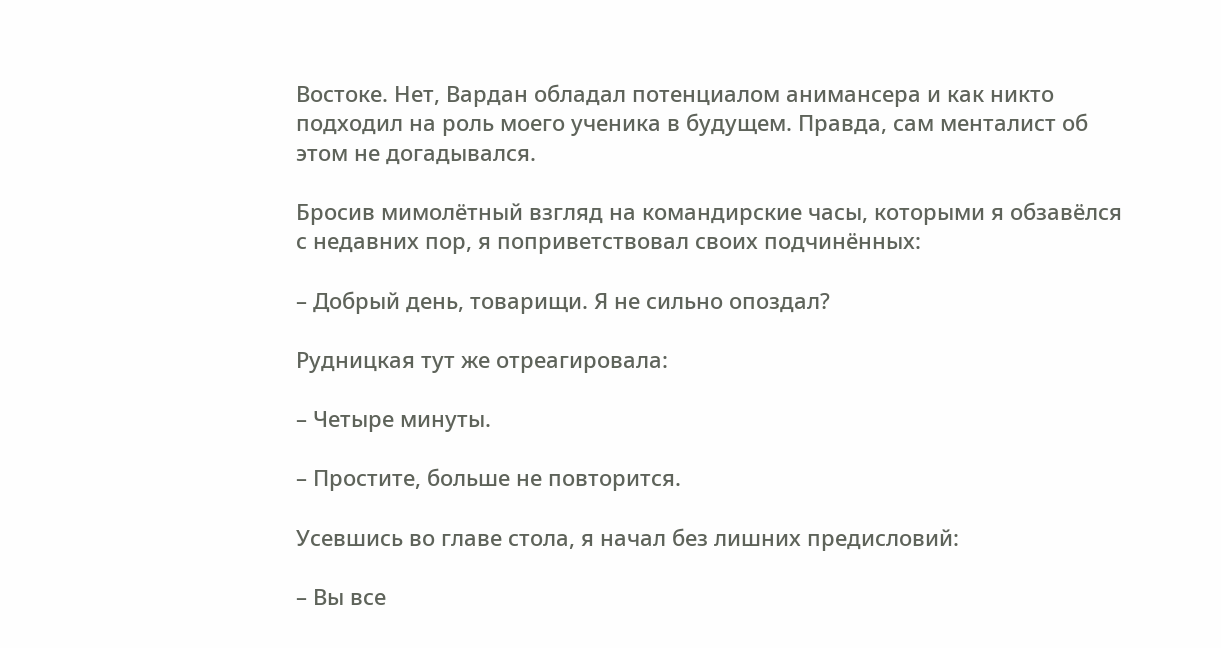Востоке. Нет, Вардан обладал потенциалом анимансера и как никто подходил на роль моего ученика в будущем. Правда, сам менталист об этом не догадывался.

Бросив мимолётный взгляд на командирские часы, которыми я обзавёлся с недавних пор, я поприветствовал своих подчинённых:

– Добрый день, товарищи. Я не сильно опоздал?

Рудницкая тут же отреагировала:

– Четыре минуты.

– Простите, больше не повторится.

Усевшись во главе стола, я начал без лишних предисловий:

– Вы все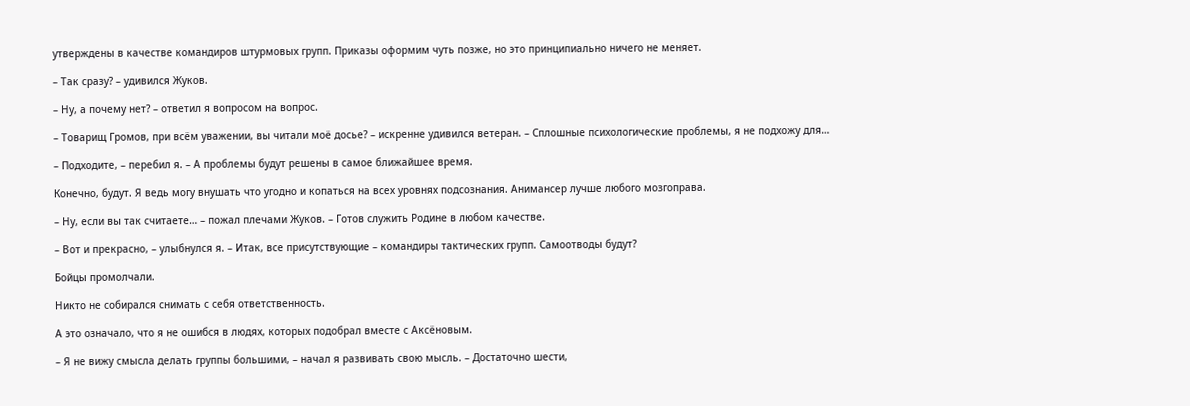утверждены в качестве командиров штурмовых групп. Приказы оформим чуть позже, но это принципиально ничего не меняет.

– Так сразу? – удивился Жуков.

– Ну, а почему нет? – ответил я вопросом на вопрос.

– Товарищ Громов, при всём уважении, вы читали моё досье? – искренне удивился ветеран. – Сплошные психологические проблемы, я не подхожу для…

– Подходите, – перебил я. – А проблемы будут решены в самое ближайшее время.

Конечно, будут. Я ведь могу внушать что угодно и копаться на всех уровнях подсознания. Анимансер лучше любого мозгоправа.

– Ну, если вы так считаете… – пожал плечами Жуков. – Готов служить Родине в любом качестве.

– Вот и прекрасно, – улыбнулся я. – Итак, все присутствующие – командиры тактических групп. Самоотводы будут?

Бойцы промолчали.

Никто не собирался снимать с себя ответственность.

А это означало, что я не ошибся в людях, которых подобрал вместе с Аксёновым.

– Я не вижу смысла делать группы большими, – начал я развивать свою мысль. – Достаточно шести,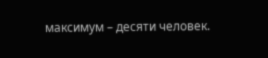максимум – десяти человек.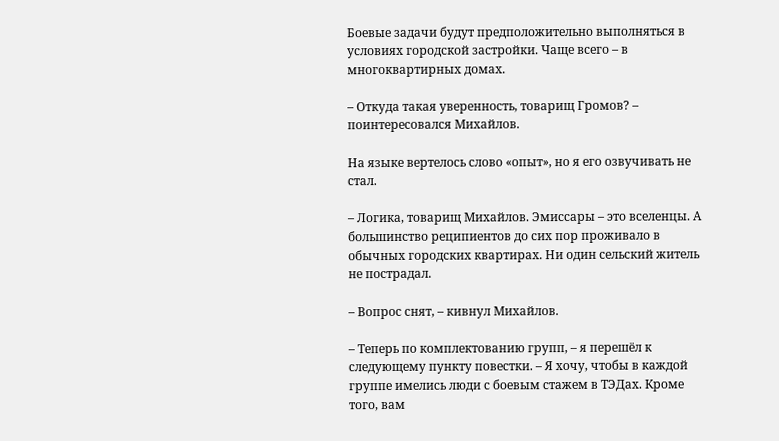Боевые задачи будут предположительно выполняться в условиях городской застройки. Чаще всего – в многоквартирных домах.

– Откуда такая уверенность, товарищ Громов? – поинтересовался Михайлов.

На языке вертелось слово «опыт», но я его озвучивать не стал.

– Логика, товарищ Михайлов. Эмиссары – это вселенцы. А большинство реципиентов до сих пор проживало в обычных городских квартирах. Ни один сельский житель не пострадал.

– Вопрос снят, – кивнул Михайлов.

– Теперь по комплектованию групп, – я перешёл к следующему пункту повестки. – Я хочу, чтобы в каждой группе имелись люди с боевым стажем в ТЭДах. Кроме того, вам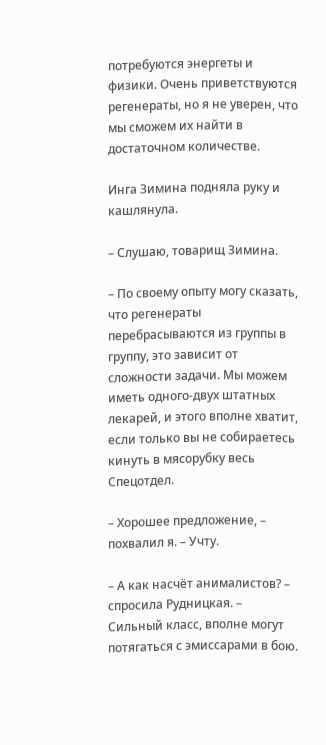потребуются энергеты и физики. Очень приветствуются регенераты, но я не уверен, что мы сможем их найти в достаточном количестве.

Инга Зимина подняла руку и кашлянула.

– Слушаю, товарищ Зимина.

– По своему опыту могу сказать, что регенераты перебрасываются из группы в группу, это зависит от сложности задачи. Мы можем иметь одного-двух штатных лекарей, и этого вполне хватит, если только вы не собираетесь кинуть в мясорубку весь Спецотдел.

– Хорошее предложение, – похвалил я. – Учту.

– А как насчёт анималистов? – спросила Рудницкая. – Сильный класс, вполне могут потягаться с эмиссарами в бою.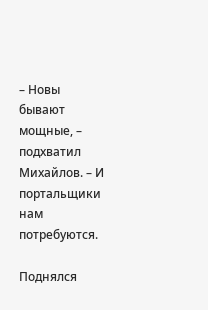– Новы бывают мощные, – подхватил Михайлов. – И портальщики нам потребуются.

Поднялся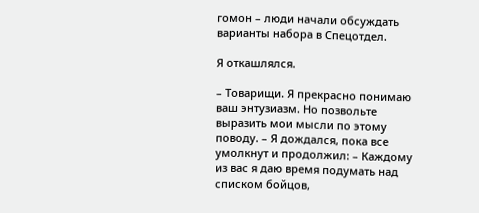гомон – люди начали обсуждать варианты набора в Спецотдел.

Я откашлялся.

– Товарищи. Я прекрасно понимаю ваш энтузиазм. Но позвольте выразить мои мысли по этому поводу. – Я дождался, пока все умолкнут и продолжил: – Каждому из вас я даю время подумать над списком бойцов,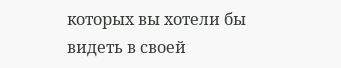которых вы хотели бы видеть в своей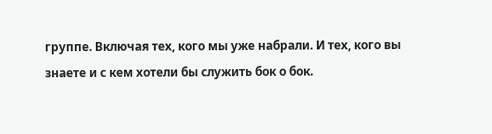группе. Включая тех, кого мы уже набрали. И тех, кого вы знаете и с кем хотели бы служить бок о бок.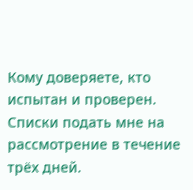Кому доверяете, кто испытан и проверен. Списки подать мне на рассмотрение в течение трёх дней.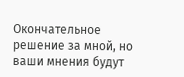Окончательное решение за мной, но ваши мнения будут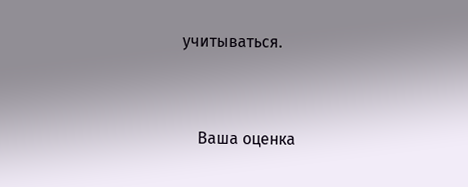учитываться.


    Ваша оценка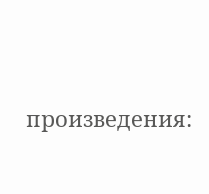произведения: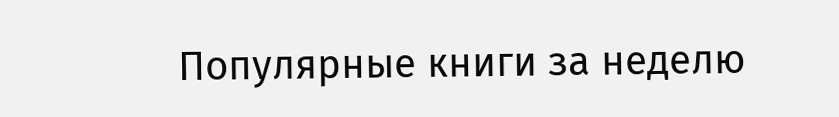Популярные книги за неделю